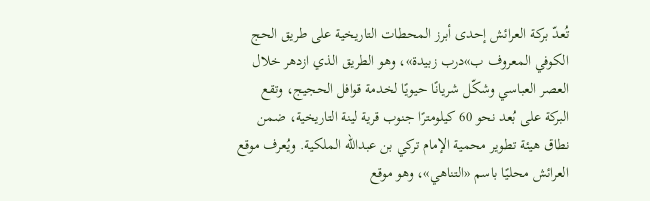تُعدّ بركة العرائش إحدى أبرز المحطات التاريخية على طريق الحج الكوفي المعروف ب»درب زبيدة»، وهو الطريق الذي ازدهر خلال العصر العباسي وشكّل شريانًا حيويًا لخدمة قوافل الحجيج، وتقع البركة على بُعد نحو 60 كيلومترًا جنوب قرية لينة التاريخية، ضمن نطاق هيئة تطوير محمية الإمام تركي بن عبدالله الملكية. ويُعرف موقع العرائش محليًا باسم «التناهي»، وهو موقع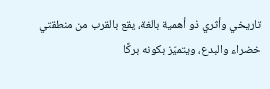تاريخي وأثري ذو أهمية بالغة، يقع بالقرب من منطقتي خضراء والبدع، ويتميّز بكونه بركًا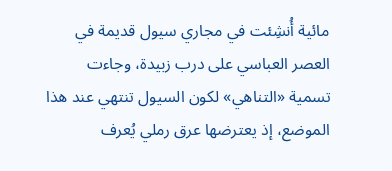مائية أُنشِئت في مجاري سيول قديمة في العصر العباسي على درب زبيدة، وجاءت تسمية «التناهي» لكون السيول تنتهي عند هذا الموضع، إذ يعترضها عرق رملي يُعرف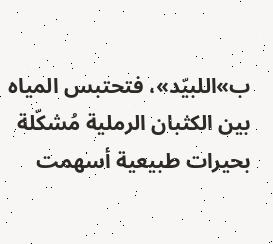ب»اللبيّد»، فتحتبس المياه بين الكثبان الرملية مُشكّلة بحيرات طبيعية أسهمت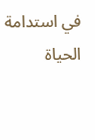في استدامة الحياة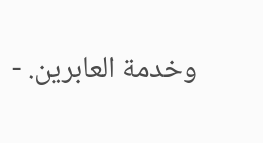وخدمة العابرين. -